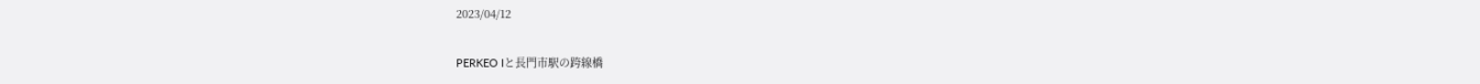2023/04/12

PERKEO Iと長門市駅の跨線橋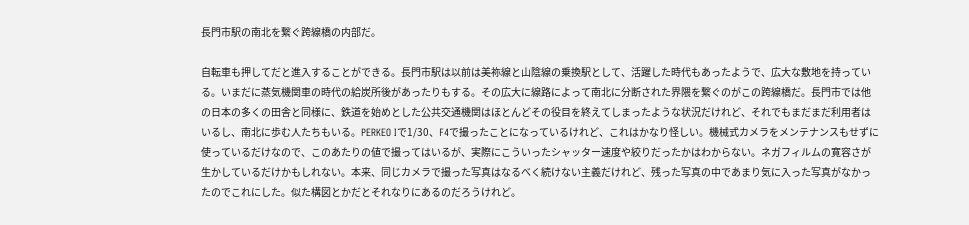長門市駅の南北を繋ぐ跨線橋の内部だ。

自転車も押してだと進入することができる。長門市駅は以前は美祢線と山陰線の乗換駅として、活躍した時代もあったようで、広大な敷地を持っている。いまだに蒸気機関車の時代の給炭所後があったりもする。その広大に線路によって南北に分断された界隈を繋ぐのがこの跨線橋だ。長門市では他の日本の多くの田舎と同様に、鉄道を始めとした公共交通機関はほとんどその役目を終えてしまったような状況だけれど、それでもまだまだ利用者はいるし、南北に歩む人たちもいる。PERKEO Iで1/30、F4で撮ったことになっているけれど、これはかなり怪しい。機械式カメラをメンテナンスもせずに使っているだけなので、このあたりの値で撮ってはいるが、実際にこういったシャッター速度や絞りだったかはわからない。ネガフィルムの寛容さが生かしているだけかもしれない。本来、同じカメラで撮った写真はなるべく続けない主義だけれど、残った写真の中であまり気に入った写真がなかったのでこれにした。似た構図とかだとそれなりにあるのだろうけれど。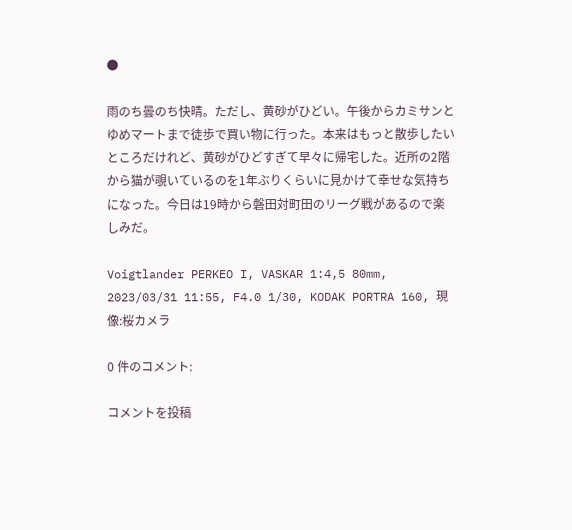●

雨のち曇のち快晴。ただし、黄砂がひどい。午後からカミサンとゆめマートまで徒歩で買い物に行った。本来はもっと散歩したいところだけれど、黄砂がひどすぎて早々に帰宅した。近所の2階から猫が覗いているのを1年ぶりくらいに見かけて幸せな気持ちになった。今日は19時から磐田対町田のリーグ戦があるので楽しみだ。

Voigtlander PERKEO I, VASKAR 1:4,5 80mm, 2023/03/31 11:55, F4.0 1/30, KODAK PORTRA 160, 現像:桜カメラ

0 件のコメント:

コメントを投稿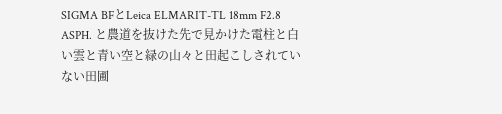SIGMA BFとLeica ELMARIT-TL 18mm F2.8 ASPH. と農道を抜けた先で見かけた電柱と白い雲と青い空と緑の山々と田起こしされていない田圃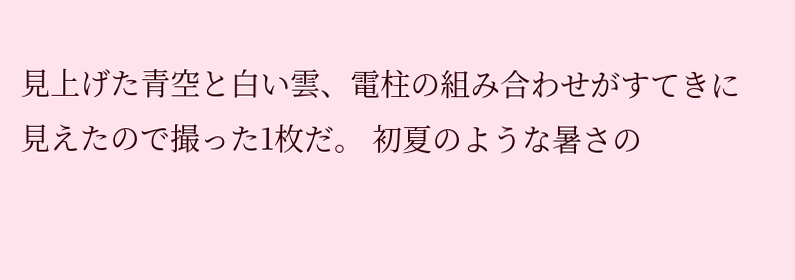見上げた青空と白い雲、電柱の組み合わせがすてきに見えたので撮った1枚だ。 初夏のような暑さの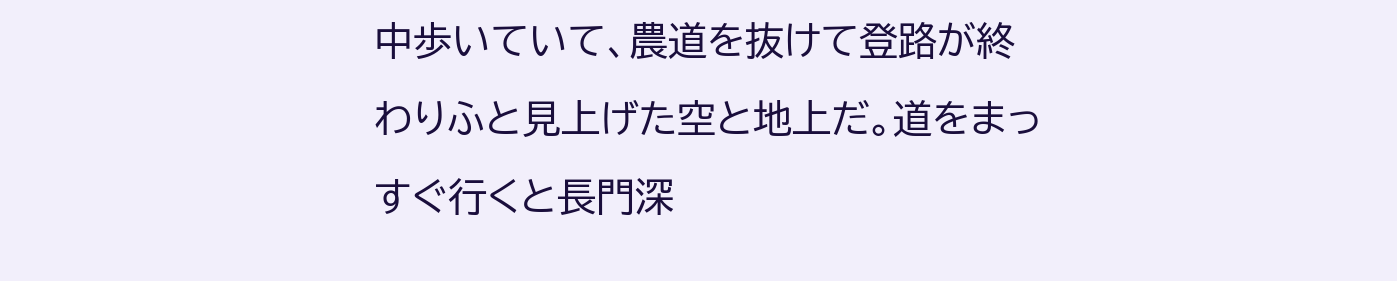中歩いていて、農道を抜けて登路が終わりふと見上げた空と地上だ。道をまっすぐ行くと長門深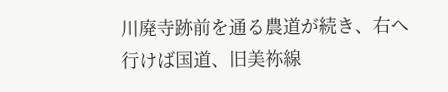川廃寺跡前を通る農道が続き、右へ行けば国道、旧美祢線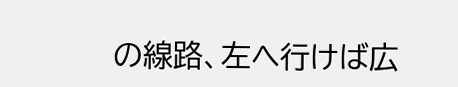の線路、左へ行けば広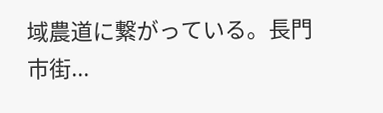域農道に繋がっている。長門市街...